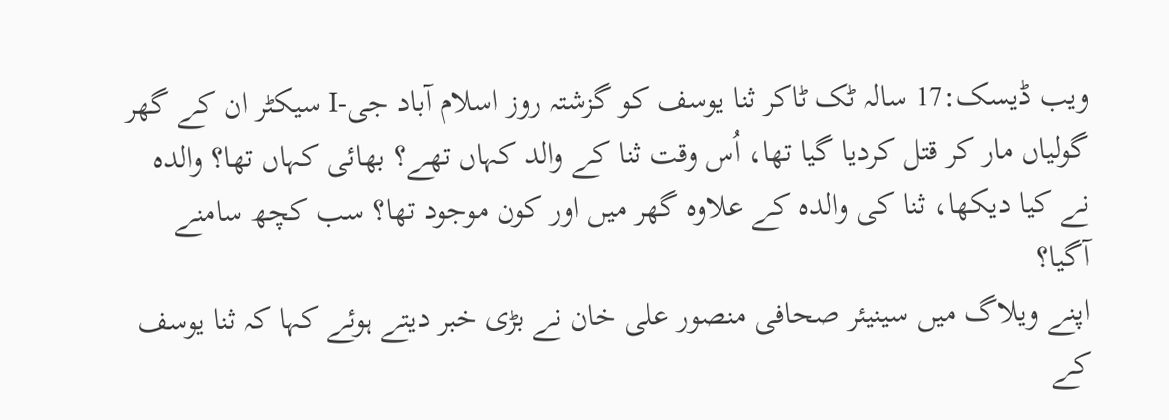ویب ڈیسک:17 سالہ ٹک ٹاکر ثنا یوسف کو گزشتہ روز اسلام آباد جی-I سیکٹر ان کے گھر گولیاں مار کر قتل کردیا گیا تھا، اُس وقت ثنا کے والد کہاں تھے؟ بھائی کہاں تھا؟ والدہ نے کیا دیکھا، ثنا کی والدہ کے علاوہ گھر میں اور کون موجود تھا؟ سب کچھ سامنے آگیا؟
اپنے ویلاگ میں سینیئر صحافی منصور علی خان نے بڑی خبر دیتے ہوئے کہا کہ ثنا یوسف کے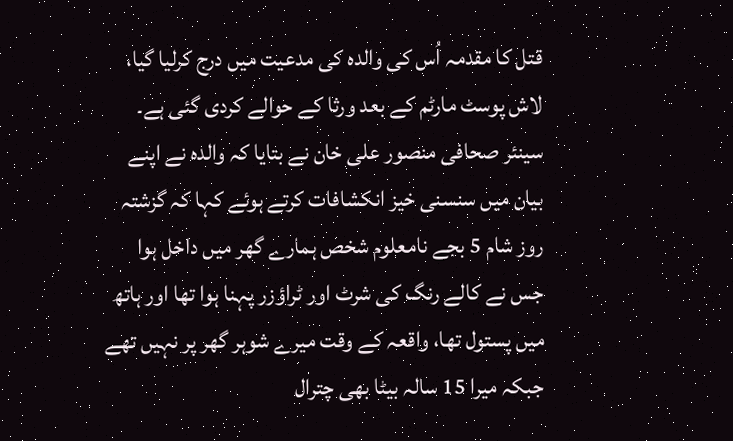قتل کا مقدمہ اُس کی والدہ کی مدعیت میں درج کرلیا گیا، لاش پوسٹ مارٹم کے بعد ورثا کے حوالے کردی گئی ہے۔
سینئر صحافی منصور علی خان نے بتایا کہ والدہ نے اپنے بیان میں سنسنی خیز انکشافات کرتے ہوئے کہا کہ گزشتہ روز شام 5 بجے نامعلوم شخص ہمارے گھر میں داخل ہوا جس نے کالے رنگ کی شرٹ اور ٹراؤزر پہنا ہوا تھا اور ہاتھ میں پستول تھا، واقعہ کے وقت میرے شوہر گھر پر نہیں تھے جبکہ میرا 15 سالہ بیٹا بھی چترال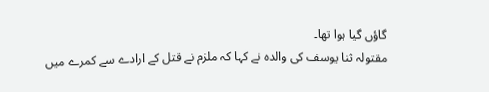گاؤں گیا ہوا تھا۔
مقتولہ ثنا یوسف کی والدہ نے کہا کہ ملزم نے قتل کے ارادے سے کمرے میں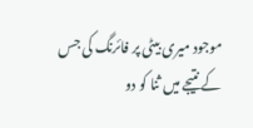موجود میری بیٹی پر فائرنگ کی جس کے نتیجے میں ثنا کو دو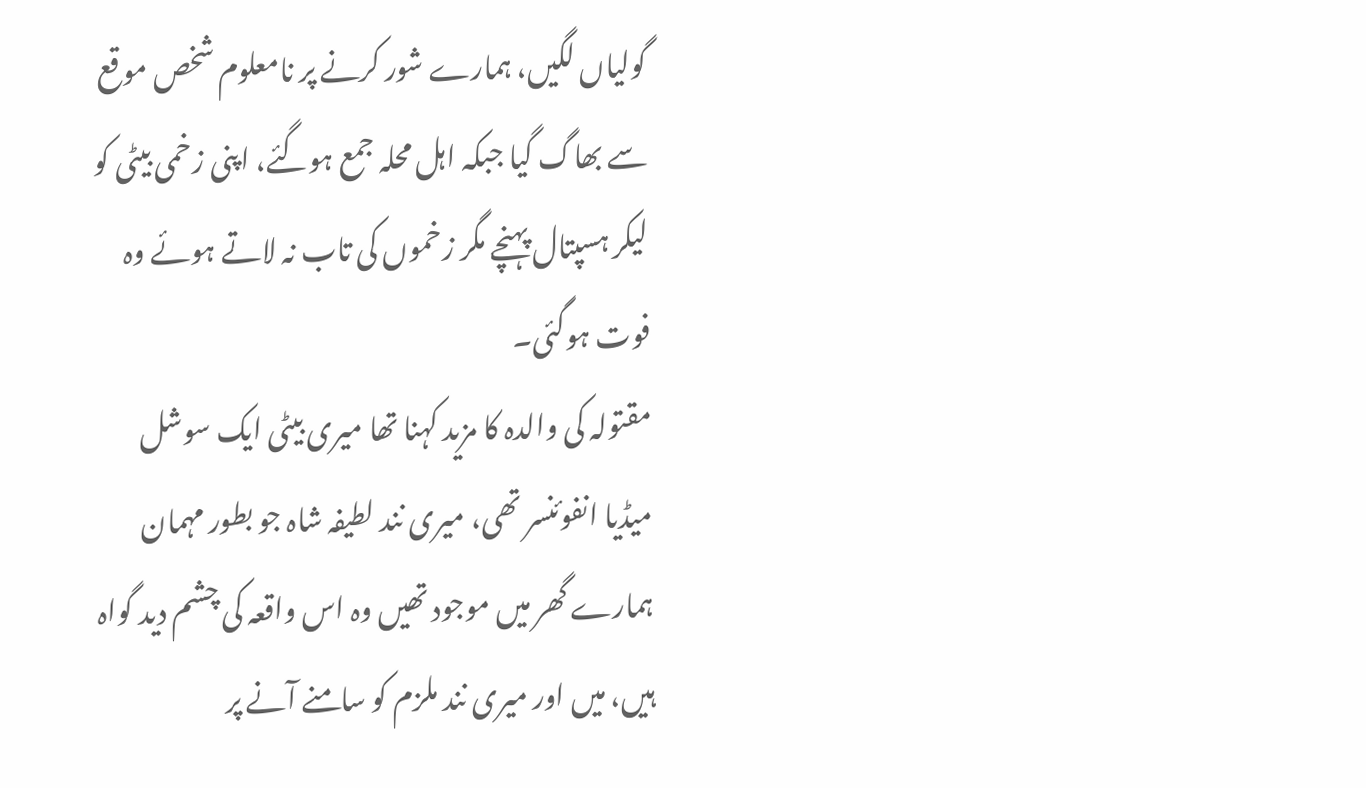گولیاں لگیں، ہمارے شور کرنے پر نامعلوم شخص موقع سے بھاگ گیا جبکہ اہل محلہ جمع ہوگئے، اپنی زخمی بیٹی کو لیکر ہسپتال پہنچے مگر زخموں کی تاب نہ لاتے ہوئے وہ فوت ہوگئی۔
مقتولہ کی والدہ کا مزید کہنا تھا میری بیٹی ایک سوشل میڈیا انفوئنسر تھی، میری نند لطیفہ شاہ جو بطور مہمان ہمارے گھر میں موجود تھیں وہ اس واقعہ کی چشم دید گواہ ہیں، میں اور میری نند ملزم کو سامنے آنے پر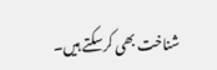شناخت بھی کرسکتے ہیں۔